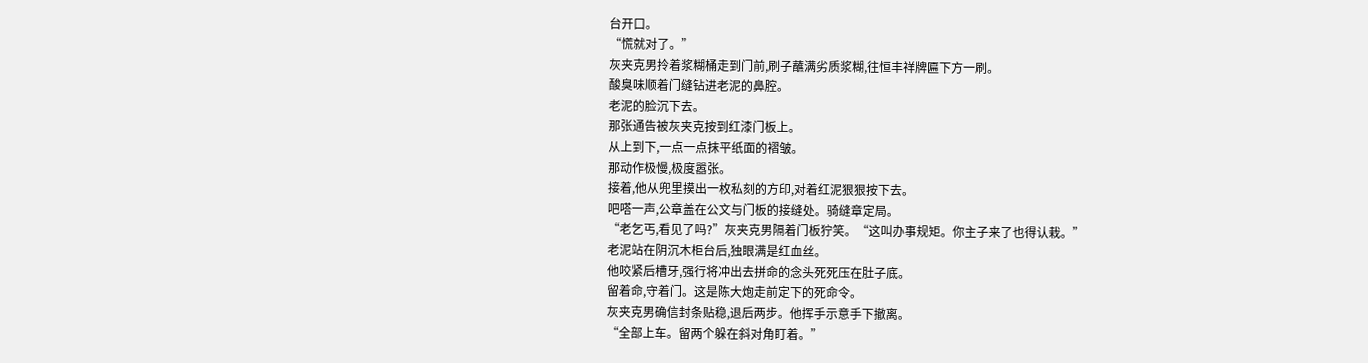台开口。
“慌就对了。”
灰夹克男拎着浆糊桶走到门前,刷子蘸满劣质浆糊,往恒丰祥牌匾下方一刷。
酸臭味顺着门缝钻进老泥的鼻腔。
老泥的脸沉下去。
那张通告被灰夹克按到红漆门板上。
从上到下,一点一点抹平纸面的褶皱。
那动作极慢,极度嚣张。
接着,他从兜里摸出一枚私刻的方印,对着红泥狠狠按下去。
吧嗒一声,公章盖在公文与门板的接缝处。骑缝章定局。
“老乞丐,看见了吗?”灰夹克男隔着门板狞笑。“这叫办事规矩。你主子来了也得认栽。”
老泥站在阴沉木柜台后,独眼满是红血丝。
他咬紧后槽牙,强行将冲出去拼命的念头死死压在肚子底。
留着命,守着门。这是陈大炮走前定下的死命令。
灰夹克男确信封条贴稳,退后两步。他挥手示意手下撤离。
“全部上车。留两个躲在斜对角盯着。”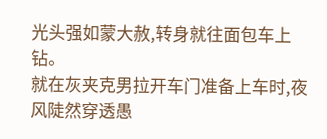光头强如蒙大赦,转身就往面包车上钻。
就在灰夹克男拉开车门准备上车时,夜风陡然穿透愚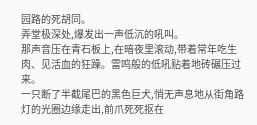园路的死胡同。
弄堂极深处,爆发出一声低沉的吼叫。
那声音压在青石板上,在暗夜里滚动,带着常年吃生肉、见活血的狂躁。雷鸣般的低吼贴着地砖碾压过来。
一只断了半截尾巴的黑色巨犬,悄无声息地从街角路灯的光圈边缘走出,前爪死死抠在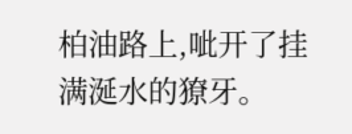柏油路上,呲开了挂满涎水的獠牙。